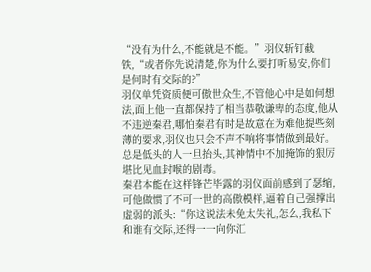“没有为什么,不能就是不能。”羽仪斩钉截铁,“或者你先说清楚,你为什么要打听易安,你们是何时有交际的?”
羽仪单凭资质便可傲世众生,不管他心中是如何想法,面上他一直都保持了相当恭敬谦卑的态度,他从不违逆秦君,哪怕秦君有时是故意在为难他提些刻薄的要求,羽仪也只会不声不响将事情做到最好。
总是低头的人一旦抬头,其神情中不加掩饰的狠厉堪比见血封喉的剧毒。
秦君本能在这样锋芒毕露的羽仪面前感到了瑟缩,可他做惯了不可一世的高傲模样,逼着自己强撑出虚弱的派头:“你这说法未免太失礼,怎么,我私下和谁有交际,还得一一向你汇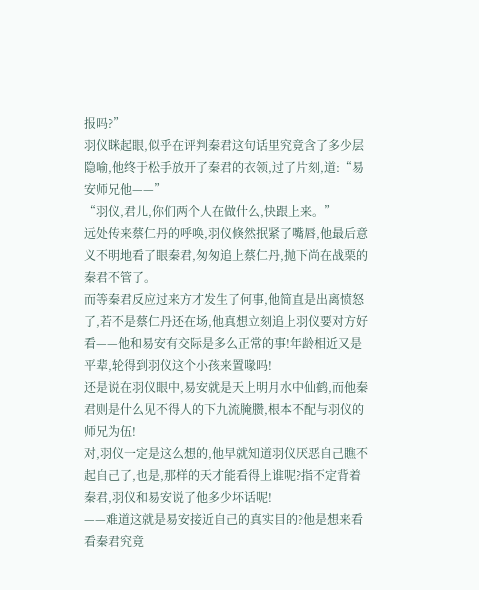报吗?”
羽仪眯起眼,似乎在评判秦君这句话里究竟含了多少层隐喻,他终于松手放开了秦君的衣领,过了片刻,道:“易安师兄他——”
“羽仪,君儿,你们两个人在做什么,快跟上来。”
远处传来蔡仁丹的呼唤,羽仪倏然抿紧了嘴唇,他最后意义不明地看了眼秦君,匆匆追上蔡仁丹,抛下尚在战栗的秦君不管了。
而等秦君反应过来方才发生了何事,他简直是出离愤怒了,若不是蔡仁丹还在场,他真想立刻追上羽仪要对方好看——他和易安有交际是多么正常的事!年龄相近又是平辈,轮得到羽仪这个小孩来置喙吗!
还是说在羽仪眼中,易安就是天上明月水中仙鹤,而他秦君则是什么见不得人的下九流腌臜,根本不配与羽仪的师兄为伍!
对,羽仪一定是这么想的,他早就知道羽仪厌恶自己瞧不起自己了,也是,那样的天才能看得上谁呢?指不定背着秦君,羽仪和易安说了他多少坏话呢!
——难道这就是易安接近自己的真实目的?他是想来看看秦君究竟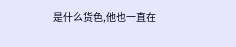是什么货色,他也一直在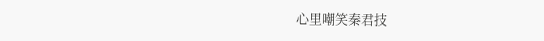心里嘲笑秦君技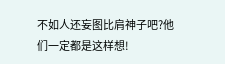不如人还妄图比肩神子吧?他们一定都是这样想!